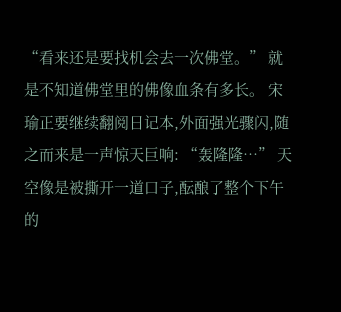“看来还是要找机会去一次佛堂。” 就是不知道佛堂里的佛像血条有多长。 宋瑜正要继续翻阅日记本,外面强光骤闪,随之而来是一声惊天巨响: “轰隆隆…” 天空像是被撕开一道口子,酝酿了整个下午的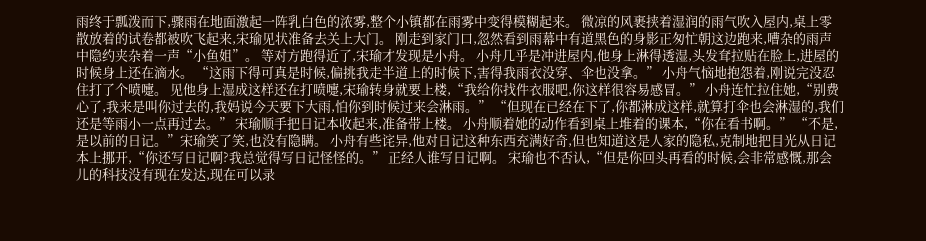雨终于瓢泼而下,骤雨在地面激起一阵乳白色的浓雾,整个小镇都在雨雾中变得模糊起来。 微凉的风裹挟着湿润的雨气吹入屋内,桌上零散放着的试卷都被吹飞起来,宋瑜见状准备去关上大门。 刚走到家门口,忽然看到雨幕中有道黑色的身影正匆忙朝这边跑来,嘈杂的雨声中隐约夹杂着一声“小鱼姐”。 等对方跑得近了,宋瑜才发现是小舟。 小舟几乎是冲进屋内,他身上淋得透湿,头发耷拉贴在脸上,进屋的时候身上还在滴水。 “这雨下得可真是时候,偏挑我走半道上的时候下,害得我雨衣没穿、伞也没拿。” 小舟气恼地抱怨着,刚说完没忍住打了个喷嚏。 见他身上湿成这样还在打喷嚏,宋瑜转身就要上楼,“我给你找件衣服吧,你这样很容易感冒。” 小舟连忙拉住她,“别费心了,我来是叫你过去的,我妈说今天要下大雨,怕你到时候过来会淋雨。” “但现在已经在下了,你都淋成这样,就算打伞也会淋湿的,我们还是等雨小一点再过去。” 宋瑜顺手把日记本收起来,准备带上楼。 小舟顺着她的动作看到桌上堆着的课本,“你在看书啊。” “不是,是以前的日记。”宋瑜笑了笑,也没有隐瞒。 小舟有些诧异,他对日记这种东西充满好奇,但也知道这是人家的隐私,克制地把目光从日记本上挪开,“你还写日记啊?我总觉得写日记怪怪的。” 正经人谁写日记啊。 宋瑜也不否认,“但是你回头再看的时候,会非常感慨,那会儿的科技没有现在发达,现在可以录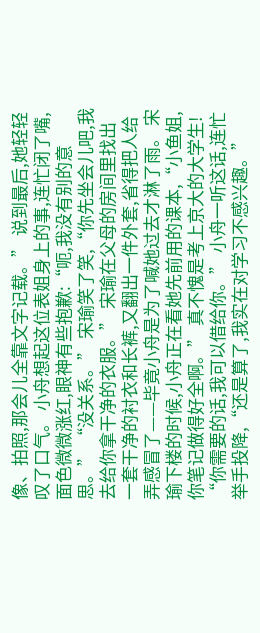像、拍照,那会儿全靠文字记载。” 说到最后,她轻轻叹了口气。 小舟想起这位表姐身上的事,连忙闭了嘴,面色微微涨红,眼神有些抱歉:“呃,我没有别的意思。” “没关系。” 宋瑜笑了笑,“你先坐会儿吧,我去给你拿干净的衣服。” 宋瑜在父母的房间里找出一套干净的衬衣和长裤,又翻出一件外套,省得把人给弄感冒了——毕竟小舟是为了喊她过去才淋了雨。 宋瑜下楼的时候,小舟正在看她先前用的课本,“小鱼姐,你笔记做得好全啊。” 真不愧是考上京大的大学生! “你需要的话,我可以借给你。” 小舟一听这话,连忙举手投降,“还是算了,我实在对学习不感兴趣。”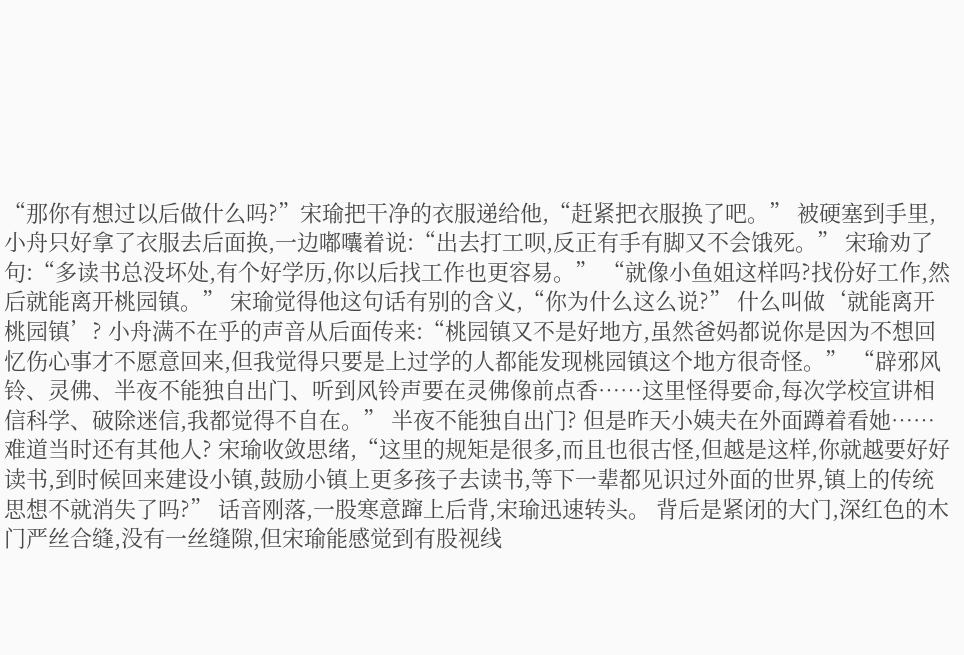“那你有想过以后做什么吗?”宋瑜把干净的衣服递给他,“赶紧把衣服换了吧。” 被硬塞到手里,小舟只好拿了衣服去后面换,一边嘟囔着说:“出去打工呗,反正有手有脚又不会饿死。” 宋瑜劝了句:“多读书总没坏处,有个好学历,你以后找工作也更容易。” “就像小鱼姐这样吗?找份好工作,然后就能离开桃园镇。” 宋瑜觉得他这句话有别的含义,“你为什么这么说?” 什么叫做‘就能离开桃园镇’? 小舟满不在乎的声音从后面传来:“桃园镇又不是好地方,虽然爸妈都说你是因为不想回忆伤心事才不愿意回来,但我觉得只要是上过学的人都能发现桃园镇这个地方很奇怪。” “辟邪风铃、灵佛、半夜不能独自出门、听到风铃声要在灵佛像前点香……这里怪得要命,每次学校宣讲相信科学、破除迷信,我都觉得不自在。” 半夜不能独自出门? 但是昨天小姨夫在外面蹲着看她…… 难道当时还有其他人? 宋瑜收敛思绪,“这里的规矩是很多,而且也很古怪,但越是这样,你就越要好好读书,到时候回来建设小镇,鼓励小镇上更多孩子去读书,等下一辈都见识过外面的世界,镇上的传统思想不就消失了吗?” 话音刚落,一股寒意蹿上后背,宋瑜迅速转头。 背后是紧闭的大门,深红色的木门严丝合缝,没有一丝缝隙,但宋瑜能感觉到有股视线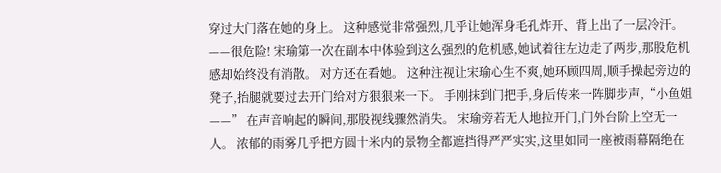穿过大门落在她的身上。 这种感觉非常强烈,几乎让她浑身毛孔炸开、背上出了一层冷汗。 ——很危险! 宋瑜第一次在副本中体验到这么强烈的危机感,她试着往左边走了两步,那股危机感却始终没有消散。 对方还在看她。 这种注视让宋瑜心生不爽,她环顾四周,顺手操起旁边的凳子,抬腿就要过去开门给对方狠狠来一下。 手刚抹到门把手,身后传来一阵脚步声,“小鱼姐——” 在声音响起的瞬间,那股视线骤然消失。 宋瑜旁若无人地拉开门,门外台阶上空无一人。 浓郁的雨雾几乎把方圆十米内的景物全都遮挡得严严实实,这里如同一座被雨幕隔绝在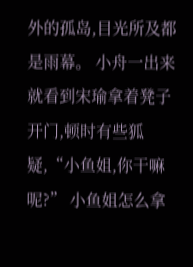外的孤岛,目光所及都是雨幕。 小舟一出来就看到宋瑜拿着凳子开门,顿时有些狐疑,“小鱼姐,你干嘛呢?” 小鱼姐怎么拿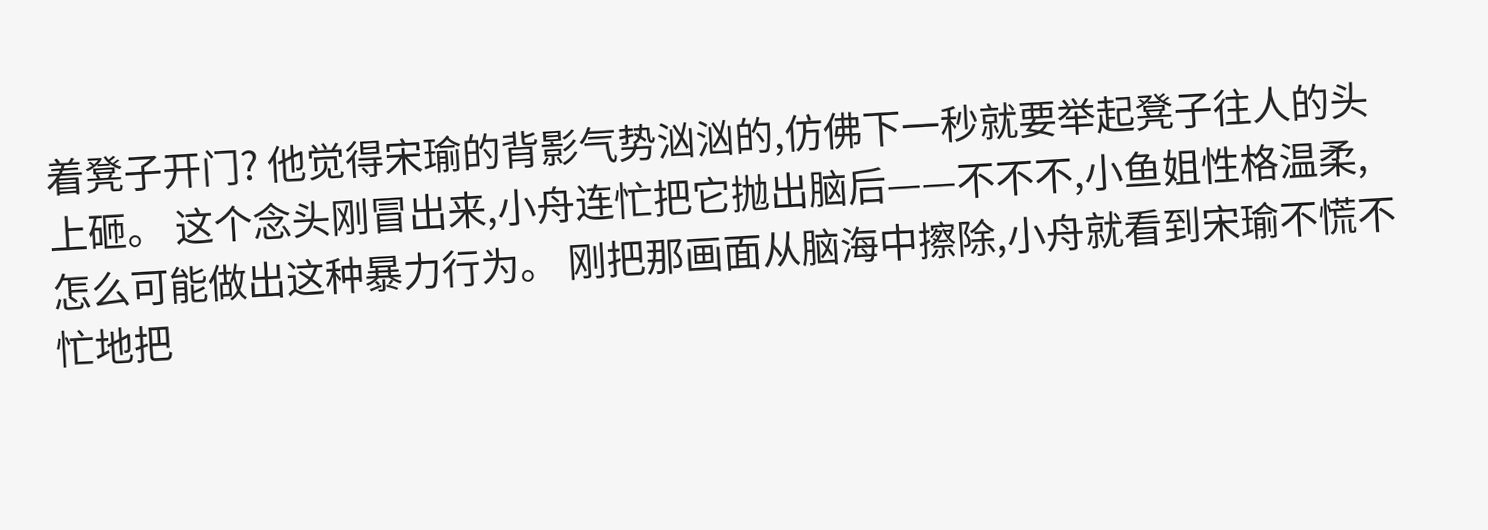着凳子开门? 他觉得宋瑜的背影气势汹汹的,仿佛下一秒就要举起凳子往人的头上砸。 这个念头刚冒出来,小舟连忙把它抛出脑后——不不不,小鱼姐性格温柔,怎么可能做出这种暴力行为。 刚把那画面从脑海中擦除,小舟就看到宋瑜不慌不忙地把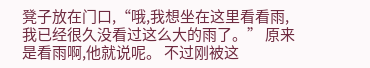凳子放在门口,“哦,我想坐在这里看看雨,我已经很久没看过这么大的雨了。” 原来是看雨啊,他就说呢。 不过刚被这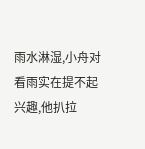雨水淋湿,小舟对看雨实在提不起兴趣,他扒拉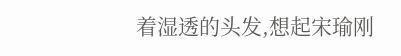着湿透的头发,想起宋瑜刚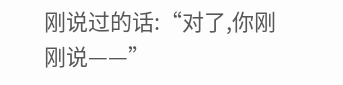刚说过的话:“对了,你刚刚说——”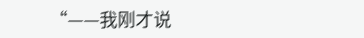“——我刚才说